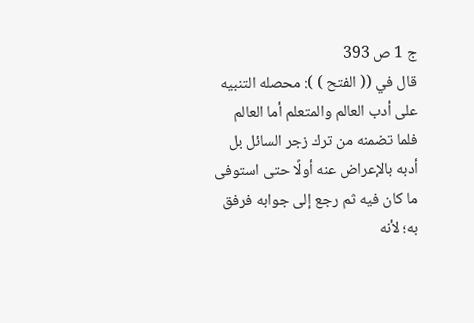ج 1 ص 393
قال في (( الفتح ) ): محصله التنبيه على أدب العالم والمتعلم أما العالم فلما تضمنه من ترك زجر السائل بل أدبه بالإعراض عنه أولًا حتى استوفى ما كان فيه ثم رجع إلى جوابه فرفق به؛ لأنه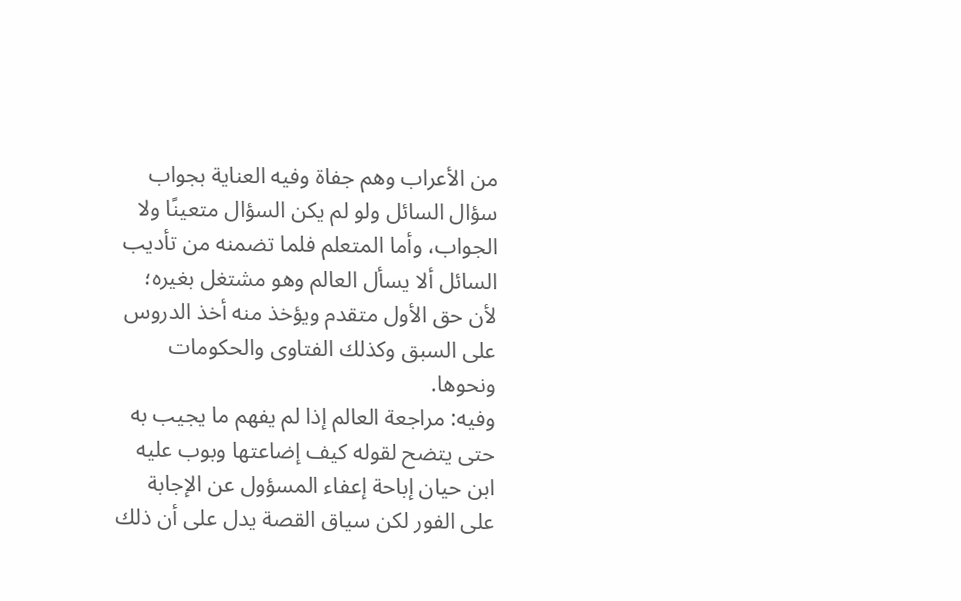من الأعراب وهم جفاة وفيه العناية بجواب سؤال السائل ولو لم يكن السؤال متعينًا ولا الجواب، وأما المتعلم فلما تضمنه من تأديب السائل ألا يسأل العالم وهو مشتغل بغيره؛ لأن حق الأول متقدم ويؤخذ منه أخذ الدروس على السبق وكذلك الفتاوى والحكومات ونحوها.
وفيه: مراجعة العالم إذا لم يفهم ما يجيب به حتى يتضح لقوله كيف إضاعتها وبوب عليه ابن حيان إباحة إعفاء المسؤول عن الإجابة على الفور لكن سياق القصة يدل على أن ذلك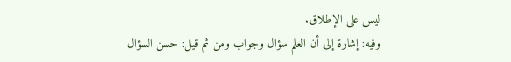ليس على الإطلاق.
وفيه: إشارة إلى أن العلم سؤال وجواب ومن ثم قيل: حسن السؤال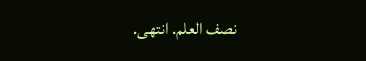نصف العلم. انتهى.